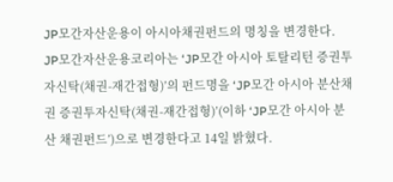JP모간자산운용이 아시아채권펀드의 명칭을 변경한다.
JP모간자산운용코리아는 ‘JP모간 아시아 토탈리턴 증권투자신탁(채권-재간접형)’의 펀드명을 ‘JP모간 아시아 분산채권 증권투자신탁(채권-재간접형)’(이하 ‘JP모간 아시아 분산 채권펀드’)으로 변경한다고 14일 밝혔다.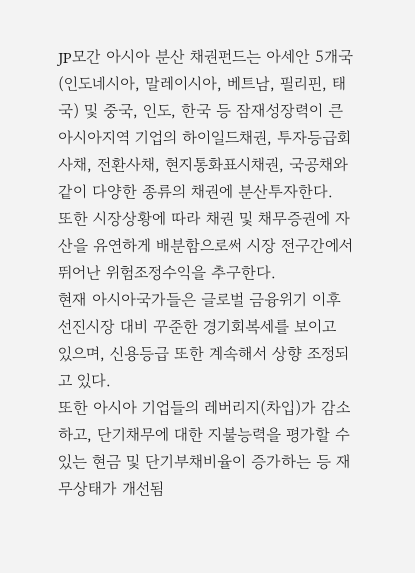JP모간 아시아 분산 채권펀드는 아세안 5개국(인도네시아, 말레이시아, 베트남, 필리핀, 태국) 및 중국, 인도, 한국 등 잠재성장력이 큰 아시아지역 기업의 하이일드채권, 투자등급회사채, 전환사채, 현지통화표시채권, 국공채와 같이 다양한 종류의 채권에 분산투자한다.
또한 시장상황에 따라 채권 및 채무증권에 자산을 유연하게 배분함으로써 시장 전구간에서 뛰어난 위험조정수익을 추구한다.
현재 아시아국가들은 글로벌 금융위기 이후 선진시장 대비 꾸준한 경기회복세를 보이고 있으며, 신용등급 또한 계속해서 상향 조정되고 있다.
또한 아시아 기업들의 레버리지(차입)가 감소하고, 단기채무에 대한 지불능력을 평가할 수 있는 현금 및 단기부채비율이 증가하는 등 재무상태가 개선됨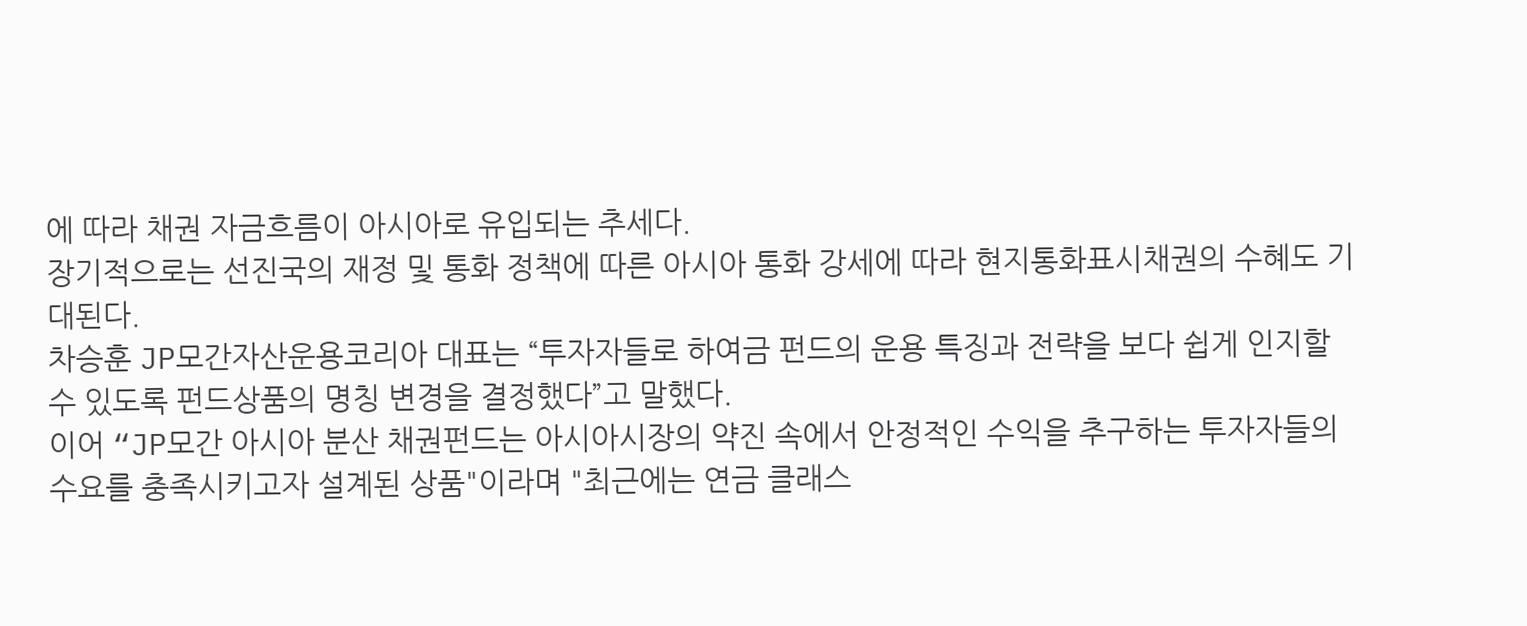에 따라 채권 자금흐름이 아시아로 유입되는 추세다.
장기적으로는 선진국의 재정 및 통화 정책에 따른 아시아 통화 강세에 따라 현지통화표시채권의 수혜도 기대된다.
차승훈 JP모간자산운용코리아 대표는 “투자자들로 하여금 펀드의 운용 특징과 전략을 보다 쉽게 인지할 수 있도록 펀드상품의 명칭 변경을 결정했다”고 말했다.
이어 “JP모간 아시아 분산 채권펀드는 아시아시장의 약진 속에서 안정적인 수익을 추구하는 투자자들의 수요를 충족시키고자 설계된 상품"이라며 "최근에는 연금 클래스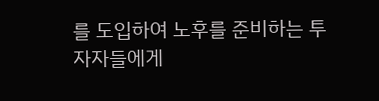를 도입하여 노후를 준비하는 투자자들에게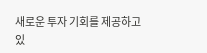새로운 투자 기회를 제공하고 있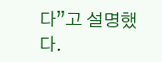다”고 설명했다.